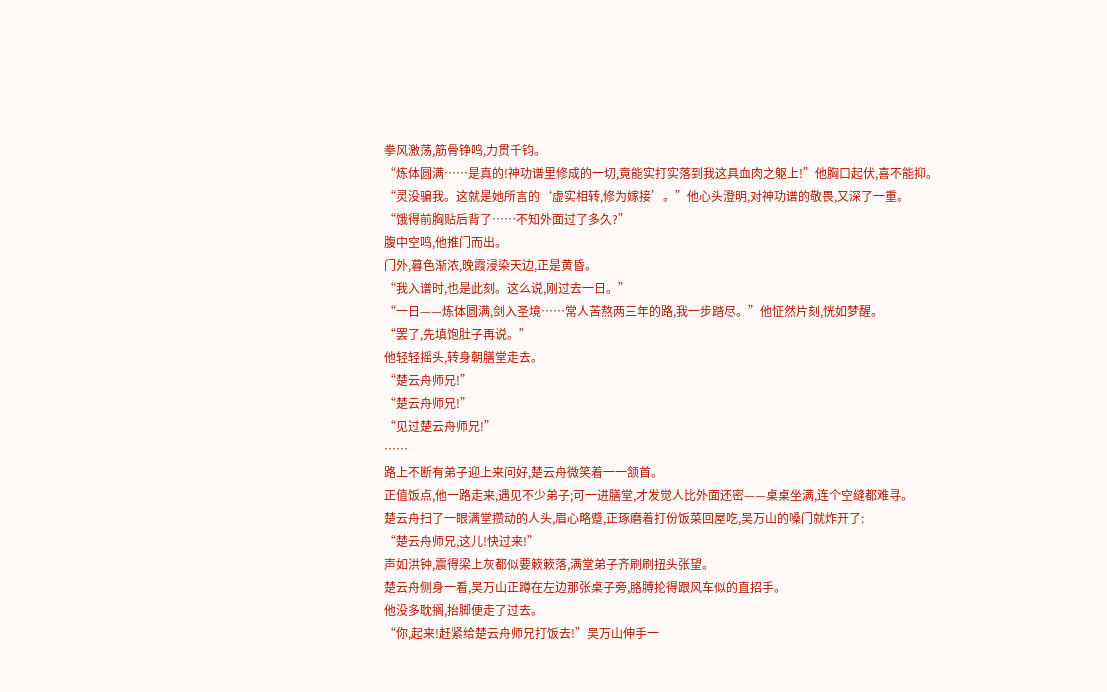拳风激荡,筋骨铮鸣,力贯千钧。
“炼体圆满……是真的!神功谱里修成的一切,竟能实打实落到我这具血肉之躯上!”他胸口起伏,喜不能抑。
“灵没骗我。这就是她所言的‘虚实相转,修为嫁接’。”他心头澄明,对神功谱的敬畏,又深了一重。
“饿得前胸贴后背了……不知外面过了多久?”
腹中空鸣,他推门而出。
门外,暮色渐浓,晚霞浸染天边,正是黄昏。
“我入谱时,也是此刻。这么说,刚过去一日。”
“一日——炼体圆满,剑入圣境……常人苦熬两三年的路,我一步踏尽。”他怔然片刻,恍如梦醒。
“罢了,先填饱肚子再说。”
他轻轻摇头,转身朝膳堂走去。
“楚云舟师兄!”
“楚云舟师兄!”
“见过楚云舟师兄!”
……
路上不断有弟子迎上来问好,楚云舟微笑着一一颔首。
正值饭点,他一路走来,遇见不少弟子;可一进膳堂,才发觉人比外面还密——桌桌坐满,连个空缝都难寻。
楚云舟扫了一眼满堂攒动的人头,眉心略蹙,正琢磨着打份饭菜回屋吃,吴万山的嗓门就炸开了:
“楚云舟师兄,这儿!快过来!”
声如洪钟,震得梁上灰都似要簌簌落,满堂弟子齐刷刷扭头张望。
楚云舟侧身一看,吴万山正蹲在左边那张桌子旁,胳膊抡得跟风车似的直招手。
他没多耽搁,抬脚便走了过去。
“你,起来!赶紧给楚云舟师兄打饭去!”吴万山伸手一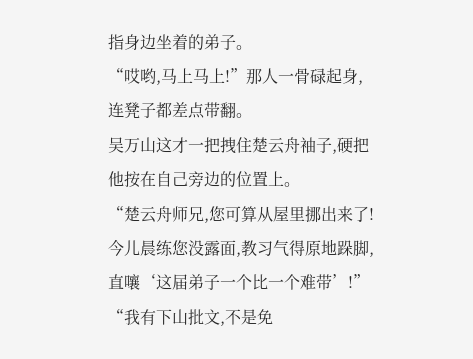指身边坐着的弟子。
“哎哟,马上马上!”那人一骨碌起身,连凳子都差点带翻。
吴万山这才一把拽住楚云舟袖子,硬把他按在自己旁边的位置上。
“楚云舟师兄,您可算从屋里挪出来了!今儿晨练您没露面,教习气得原地跺脚,直嚷‘这届弟子一个比一个难带’!”
“我有下山批文,不是免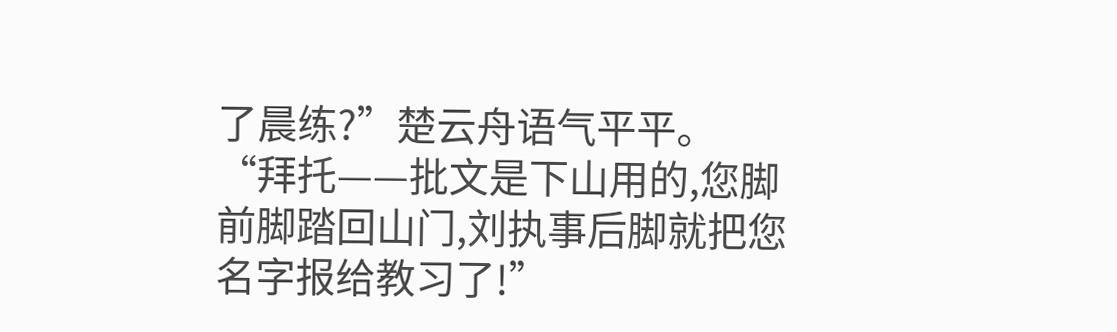了晨练?”楚云舟语气平平。
“拜托——批文是下山用的,您脚前脚踏回山门,刘执事后脚就把您名字报给教习了!”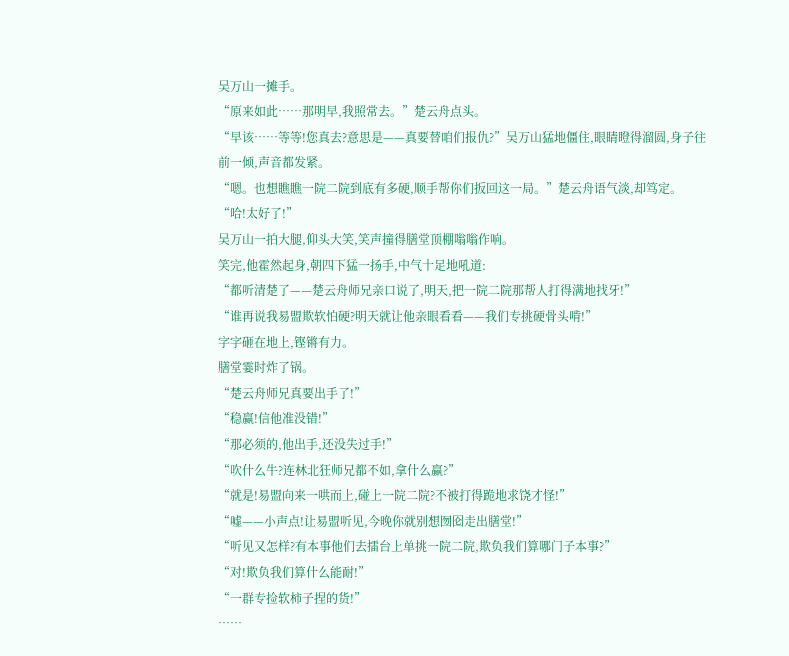吴万山一摊手。
“原来如此……那明早,我照常去。”楚云舟点头。
“早该……等等!您真去?意思是——真要替咱们报仇?”吴万山猛地僵住,眼睛瞪得溜圆,身子往前一倾,声音都发紧。
“嗯。也想瞧瞧一院二院到底有多硬,顺手帮你们扳回这一局。”楚云舟语气淡,却笃定。
“哈!太好了!”
吴万山一拍大腿,仰头大笑,笑声撞得膳堂顶棚嗡嗡作响。
笑完,他霍然起身,朝四下猛一扬手,中气十足地吼道:
“都听清楚了——楚云舟师兄亲口说了,明天,把一院二院那帮人打得满地找牙!”
“谁再说我易盟欺软怕硬?明天就让他亲眼看看——我们专挑硬骨头啃!”
字字砸在地上,铿锵有力。
膳堂霎时炸了锅。
“楚云舟师兄真要出手了!”
“稳赢!信他准没错!”
“那必须的,他出手,还没失过手!”
“吹什么牛?连林北狂师兄都不如,拿什么赢?”
“就是!易盟向来一哄而上,碰上一院二院?不被打得跪地求饶才怪!”
“嘘——小声点!让易盟听见,今晚你就别想囫囵走出膳堂!”
“听见又怎样?有本事他们去擂台上单挑一院二院,欺负我们算哪门子本事?”
“对!欺负我们算什么能耐!”
“一群专捡软柿子捏的货!”
……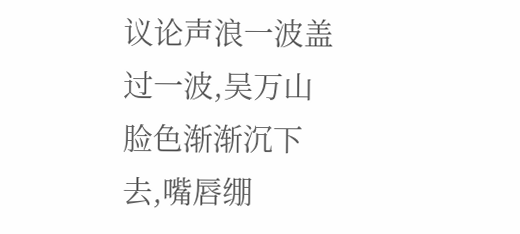议论声浪一波盖过一波,吴万山脸色渐渐沉下去,嘴唇绷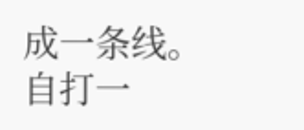成一条线。
自打一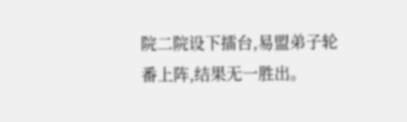院二院设下擂台,易盟弟子轮番上阵,结果无一胜出。